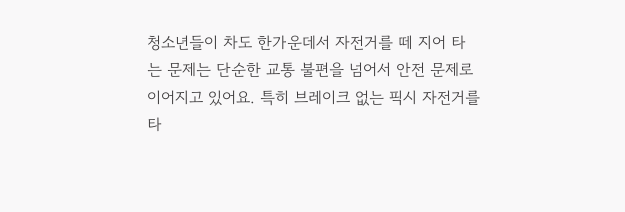청소년들이 차도 한가운데서 자전거를 떼 지어 타는 문제는 단순한 교통 불편을 넘어서 안전 문제로 이어지고 있어요. 특히 브레이크 없는 픽시 자전거를 타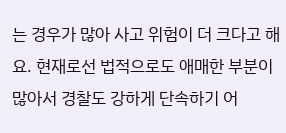는 경우가 많아 사고 위험이 더 크다고 해요. 현재로선 법적으로도 애매한 부분이 많아서 경찰도 강하게 단속하기 어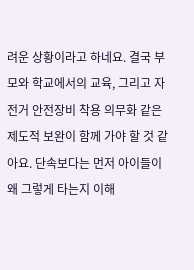려운 상황이라고 하네요. 결국 부모와 학교에서의 교육, 그리고 자전거 안전장비 착용 의무화 같은 제도적 보완이 함께 가야 할 것 같아요. 단속보다는 먼저 아이들이 왜 그렇게 타는지 이해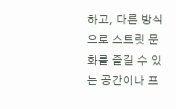하고, 다른 방식으로 스트릿 문화를 즐길 수 있는 공간이나 프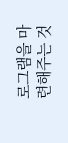로그램을 마련해주는 것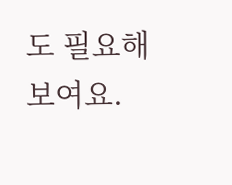도 필요해 보여요.